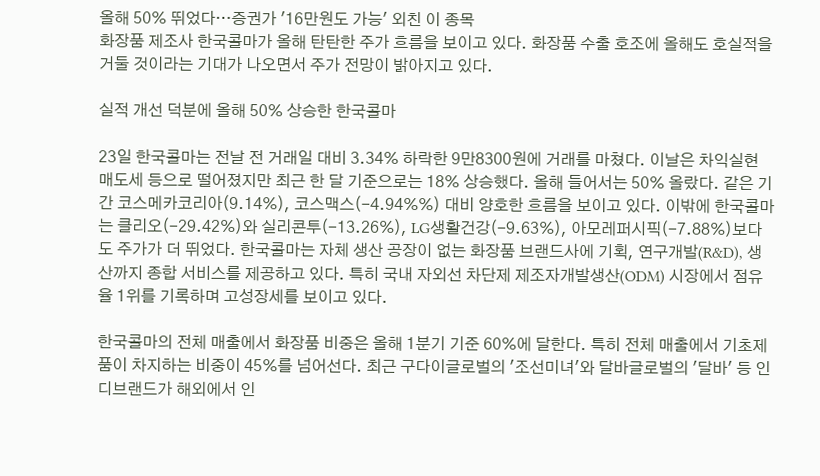올해 50% 뛰었다…증권가 '16만원도 가능' 외친 이 종목
화장품 제조사 한국콜마가 올해 탄탄한 주가 흐름을 보이고 있다. 화장품 수출 호조에 올해도 호실적을 거둘 것이라는 기대가 나오면서 주가 전망이 밝아지고 있다.

실적 개선 덕분에 올해 50% 상승한 한국콜마

23일 한국콜마는 전날 전 거래일 대비 3.34% 하락한 9만8300원에 거래를 마쳤다. 이날은 차익실현 매도세 등으로 떨어졌지만 최근 한 달 기준으로는 18% 상승했다. 올해 들어서는 50% 올랐다. 같은 기간 코스메카코리아(9.14%), 코스맥스(-4.94%%) 대비 양호한 흐름을 보이고 있다. 이밖에 한국콜마는 클리오(-29.42%)와 실리콘투(-13.26%), LG생활건강(-9.63%), 아모레퍼시픽(-7.88%)보다도 주가가 더 뛰었다. 한국콜마는 자체 생산 공장이 없는 화장품 브랜드사에 기획, 연구개발(R&D), 생산까지 종합 서비스를 제공하고 있다. 특히 국내 자외선 차단제 제조자개발생산(ODM) 시장에서 점유율 1위를 기록하며 고성장세를 보이고 있다.

한국콜마의 전체 매출에서 화장품 비중은 올해 1분기 기준 60%에 달한다. 특히 전체 매출에서 기초제품이 차지하는 비중이 45%를 넘어선다. 최근 구다이글로벌의 '조선미녀'와 달바글로벌의 '달바' 등 인디브랜드가 해외에서 인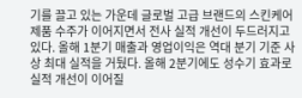기를 끌고 있는 가운데 글로벌 고급 브랜드의 스킨케어 제품 수주가 이어지면서 전사 실적 개선이 두드러지고 있다. 올해 1분기 매출과 영업이익은 역대 분기 기준 사상 최대 실적을 거뒀다. 올해 2분기에도 성수기 효과로 실적 개선이 이어질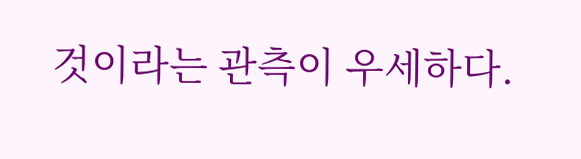것이라는 관측이 우세하다.